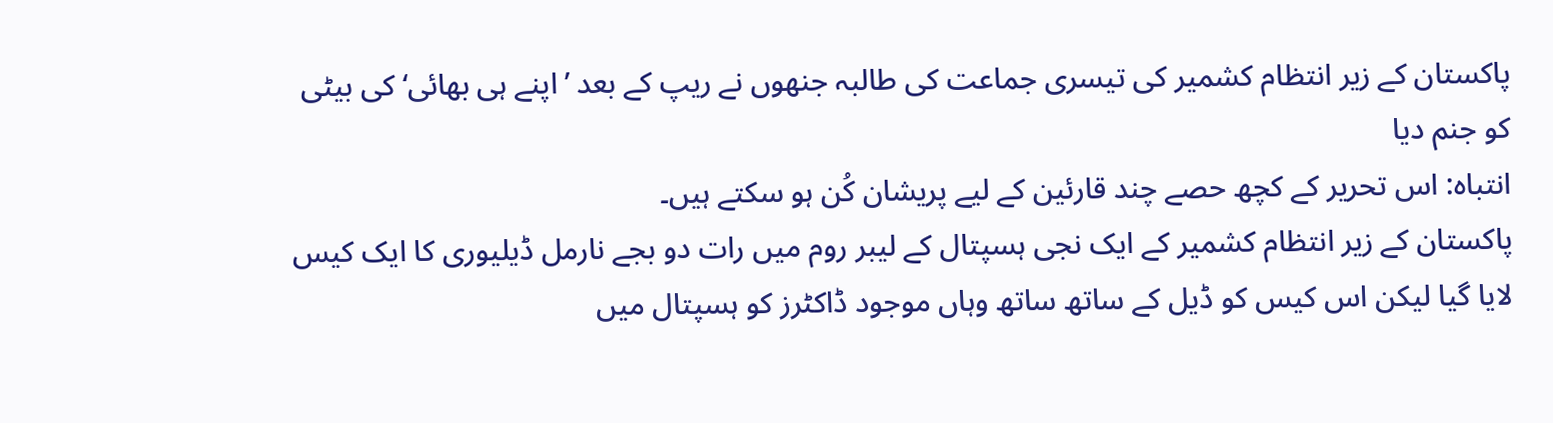پاکستان کے زیر انتظام کشمیر کی تیسری جماعت کی طالبہ جنھوں نے ریپ کے بعد ’اپنے ہی بھائی‘ کی بیٹی کو جنم دیا
انتباہ: اس تحریر کے کچھ حصے چند قارئین کے لیے پریشان کُن ہو سکتے ہیں۔
پاکستان کے زیر انتظام کشمیر کے ایک نجی ہسپتال کے لیبر روم میں رات دو بجے نارمل ڈیلیوری کا ایک کیس لایا گیا لیکن اس کیس کو ڈیل کے ساتھ ساتھ وہاں موجود ڈاکٹرز کو ہسپتال میں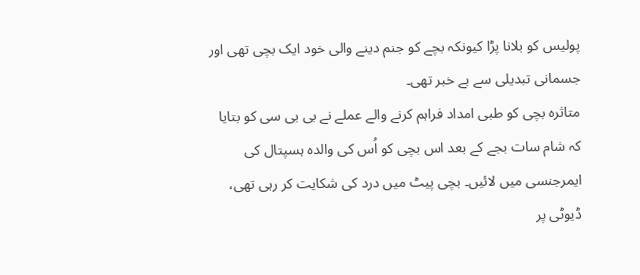پولیس کو بلانا پڑا کیونکہ بچے کو جنم دینے والی خود ایک بچی تھی اور جسمانی تبدیلی سے بے خبر تھی۔
متاثرہ بچی کو طبی امداد فراہم کرنے والے عملے نے بی بی سی کو بتایا کہ شام سات بجے کے بعد اس بچی کو اُس کی والدہ ہسپتال کی ایمرجنسی میں لائیں۔ بچی پیٹ میں درد کی شکایت کر رہی تھی، ڈیوٹی پر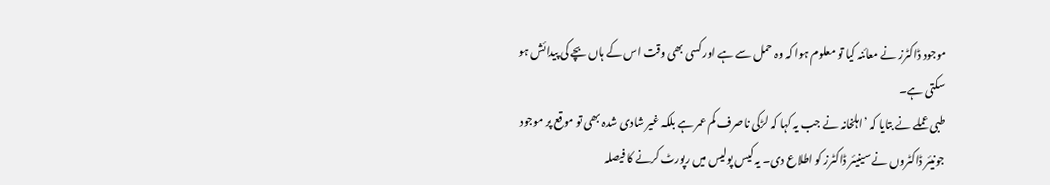موجود ڈاکٹرز نے معائنہ کیا تو معلوم ہوا کہ وہ حمل سے ہے اور کسی بھی وقت اس کے ہاں بچے کی پیدائش ہو سکتی ہے۔
طبی عملے نے بتایا کہ ’اہلخانہ نے جب یہ کہا کہ لڑکی ناصرف کم عمر ہے بلکہ غیر شادی شدہ بھی تو موقع پر موجود جونیئر ڈاکٹروں نے سینیئر ڈاکٹرز کو اطلاع دی۔ یہ کیس پولیس میں رپورٹ کرنے کا فیصلہ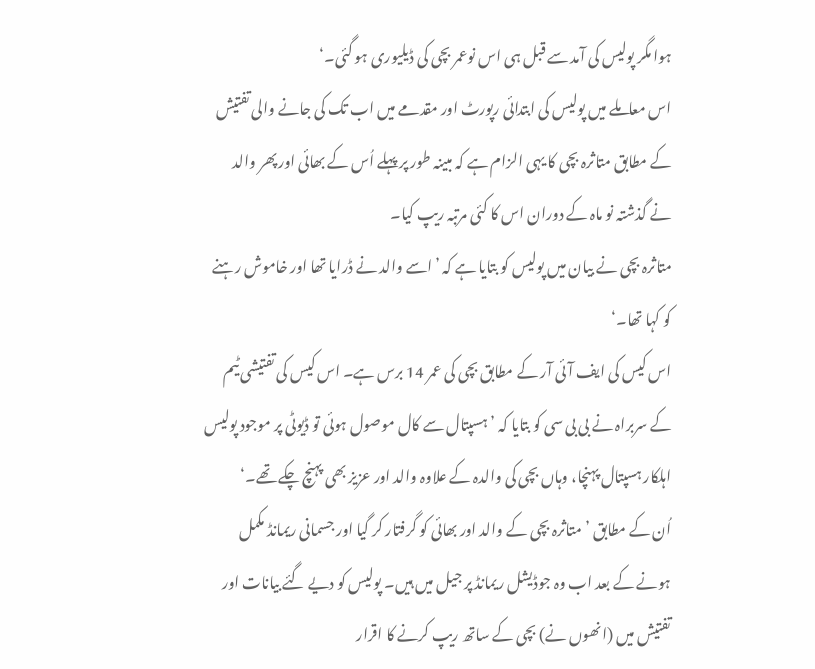ہوا مگر پولیس کی آمد سے قبل ہی اس نوعمر بچی کی ڈیلیوری ہو گئی۔‘
اس معاملے میں پولیس کی ابتدائی رپورٹ اور مقدمے میں اب تک کی جانے والی تفتیش کے مطابق متاثرہ بچی کا یہی الزام ہے کہ مبینہ طور پر پہلے اُس کے بھائی اور پھر والد نے گذشتہ نو ماہ کے دوران اس کا کئی مرتبہ ریپ کیا۔
متاثرہ بچی نے بیان میں پولیس کو بتایا ہے کہ ’اسے والد نے ڈرایا تھا اور خاموش رہنے کو کہا تھا۔‘
اس کیس کی ایف آئی آر کے مطابق بچی کی عمر 14 برس ہے۔ اس کیس کی تفتیشی ٹیم کے سربراہ نے بی بی سی کو بتایا کہ ’ہسپتال سے کال موصول ہوئی تو ڈیوٹی پر موجود پولیس اہلکار ہسپتال پہنچا، وہاں بچی کی والدہ کے علاوہ والد اور عزیز بھی پہنچ چکے تھے۔‘
اُن کے مطابق ’متاثرہ بچی کے والد اور بھائی کو گرفتار کر گیا اور جسمانی ریمانڈ مکمل ہونے کے بعد اب وہ جوڈیشل ریمانڈ پر جیل میں ہیں۔ پولیس کو دیے گئے بیانات اور تفتیش میں (انھوں نے) بچی کے ساتھ ریپ کرنے کا اقرار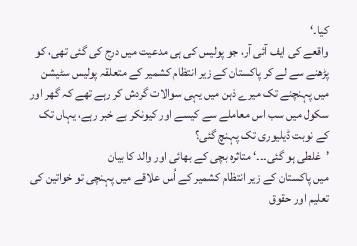کیا۔‘
واقعے کی ایف آئی آر، جو پولیس کی ہی مدعیت میں درج کی گئی تھی، کو پڑھنے سے لے کر پاکستان کے زیر انتظام کشمیر کے متعلقہ پولیس سٹیشن میں پہنچنے تک میرے ذہن میں یہی سوالات گردش کر رہے تھے کہ گھر اور سکول میں سب اس معاملے سے کیسے اور کیونکر بے خبر رہے، یہاں تک کے نوبت ڈیلیوری تک پہنچ گئی؟
’غلطی ہو گئی۔۔۔‘ متاثرہ بچی کے بھائی اور والد کا بیان
میں پاکستان کے زیر انتظام کشمیر کے اُس علاقے میں پہنچی تو خواتین کی تعلیم اور حقوق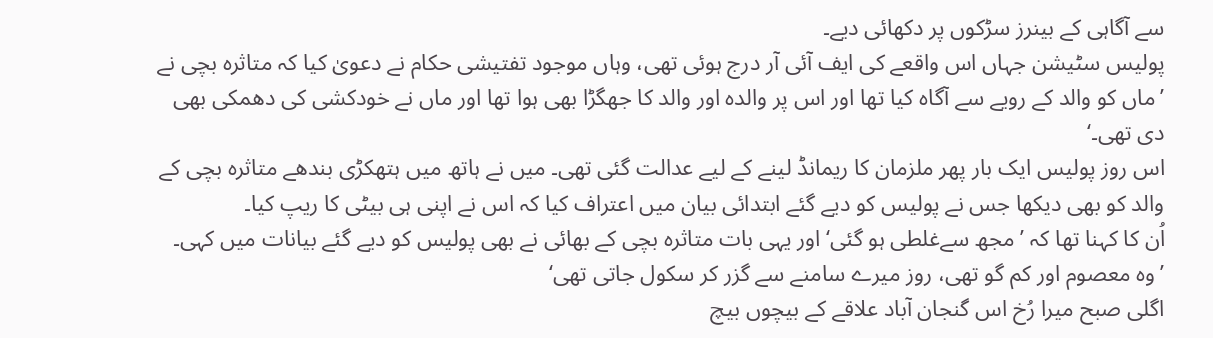سے آگاہی کے بینرز سڑکوں پر دکھائی دیے۔
پولیس سٹیشن جہاں اس واقعے کی ایف آئی آر درج ہوئی تھی، وہاں موجود تفتیشی حکام نے دعویٰ کیا کہ متاثرہ بچی نے ’ماں کو والد کے رویے سے آگاہ کیا تھا اور اس پر والدہ اور والد کا جھگڑا بھی ہوا تھا اور ماں نے خودکشی کی دھمکی بھی دی تھی۔‘
اس روز پولیس ایک بار پھر ملزمان کا ریمانڈ لینے کے لیے عدالت گئی تھی۔ میں نے ہاتھ میں ہتھکڑی بندھے متاثرہ بچی کے والد کو بھی دیکھا جس نے پولیس کو دیے گئے ابتدائی بیان میں اعتراف کیا کہ اس نے اپنی ہی بیٹی کا ریپ کیا۔
اُن کا کہنا تھا کہ ’مجھ سےغلطی ہو گئی‘ اور یہی بات متاثرہ بچی کے بھائی نے بھی پولیس کو دیے گئے بیانات میں کہی۔
’وہ معصوم اور کم گو تھی، روز میرے سامنے سے گزر کر سکول جاتی تھی‘
اگلی صبح میرا رُخ اس گنجان آباد علاقے کے بیچوں بیچ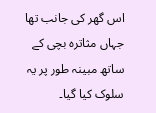اس گھر کی جانب تھا جہاں مثاترہ بچی کے ساتھ مبینہ طور پر یہ سلوک کیا گیا۔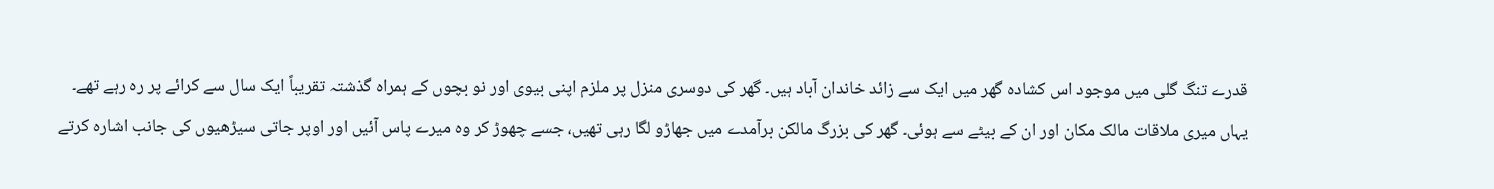قدرے تنگ گلی میں موجود اس کشادہ گھر میں ایک سے زائد خاندان آباد ہیں۔ گھر کی دوسری منزل پر ملزم اپنی بیوی اور نو بچوں کے ہمراہ گذشتہ تقریباً ایک سال سے کرائے پر رہ رہے تھے۔
یہاں میری ملاقات مالک مکان اور ان کے بیٹے سے ہوئی۔ گھر کی بزرگ مالکن برآمدے میں جھاڑو لگا رہی تھیں، جسے چھوڑ کر وہ میرے پاس آئیں اور اوپر جاتی سیڑھیوں کی جانب اشارہ کرتے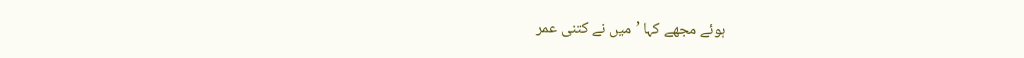ہوئے مجھے کہا ’میں نے کتنی عمر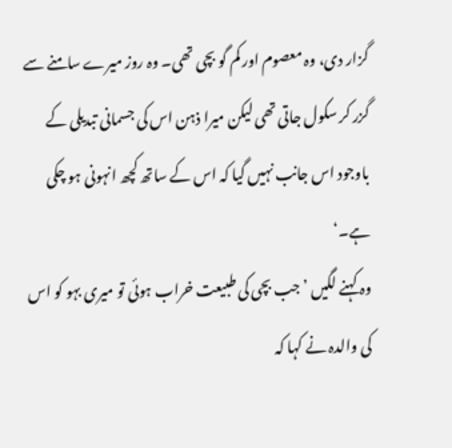گزار دی، وہ معصوم اور کم گو بچی تھی۔ وہ روز میرے سامنے سے گزر کر سکول جاتی تھی لیکن میرا ذہن اس کی جسمانی تبدیلی کے باوجود اس جانب نہیں گیا کہ اس کے ساتھ کچھ انہونی ہو چکی ہے۔‘
وہ کہنے لگیں ’جب بچی کی طبیعت خراب ہوئی تو میری بہو کو اس کی والدہ نے کہا کہ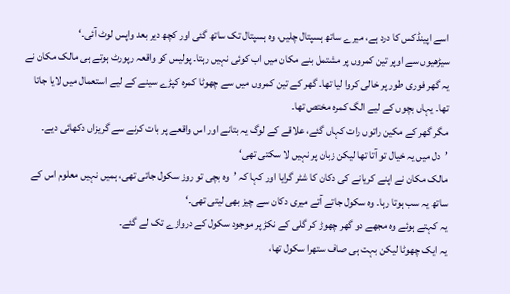اسے اپینڈکس کا درد ہے، میرے ساتھ ہسپتال چلیں، وہ ہسپتال تک ساتھ گئی اور کچھ دیر بعد واپس لوٹ آئی۔‘
سیڑھیوں سے اوپر تین کمروں پر مشتمل بنے مکان میں اب کوئی نہیں رہتا۔ پولیس کو واقعہ رپورٹ ہوتے ہی مالک مکان نے یہ گھر فوری طور پر خالی کروا لیا تھا۔ گھر کے تین کمروں میں سے چھوٹا کمرہ کپڑے سینے کے لیے استعمال میں لایا جاتا تھا۔ یہاں بچوں کے لیے الگ کمرہ مختص تھا۔
مگر گھر کے مکین راتوں رات کہاں گئے، علاقے کے لوگ یہ بتانے اور اس واقعے پر بات کرنے سے گریزاں دکھائی دیے۔
’دل میں یہ خیال تو آتا تھا لیکن زبان پر نہیں لا سکتی تھی‘
مالک مکان نے اپنے کریانے کی دکان کا شٹر گرایا اور کہا کہ ’وہ بچی تو روز سکول جاتی تھی، ہمیں نہیں معلوم اس کے ساتھ یہ سب ہوتا رہا۔ وہ سکول جاتے آتے میری دکان سے چیز بھی لیتی تھی۔‘
یہ کہتے ہوئے وہ مجھے دو گھر چھوڑ کر گلی کے نکڑ پر موجود سکول کے دروازے تک لے گئے۔
یہ ایک چھوٹا لیکن بہت ہی صاف ستھرا سکول تھا،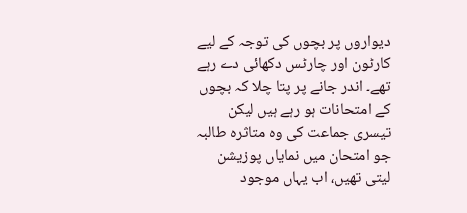دیواروں پر بچوں کی توجہ کے لیے کارٹون اور چارٹس دکھائی دے رہے تھے۔ اندر جانے پر پتا چلا کہ بچوں کے امتحانات ہو رہے ہیں لیکن تیسری جماعت کی وہ متاثرہ طالبہ جو امتحان میں نمایاں پوزیشن لیتی تھیں، اب یہاں موجود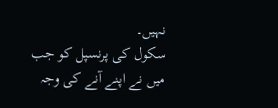نہیں۔
سکول کی پرنسپل کو جب میں نے اپنے آنے کی وجہ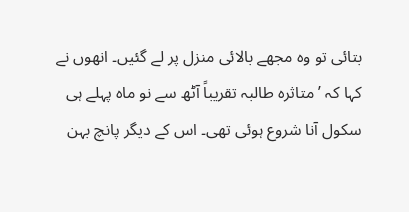بتائی تو وہ مجھے بالائی منزل پر لے گئیں۔ انھوں نے کہا کہ ’متاثرہ طالبہ تقریباً آٹھ سے نو ماہ پہلے ہی سکول آنا شروع ہوئی تھی۔ اس کے دیگر پانچ بہن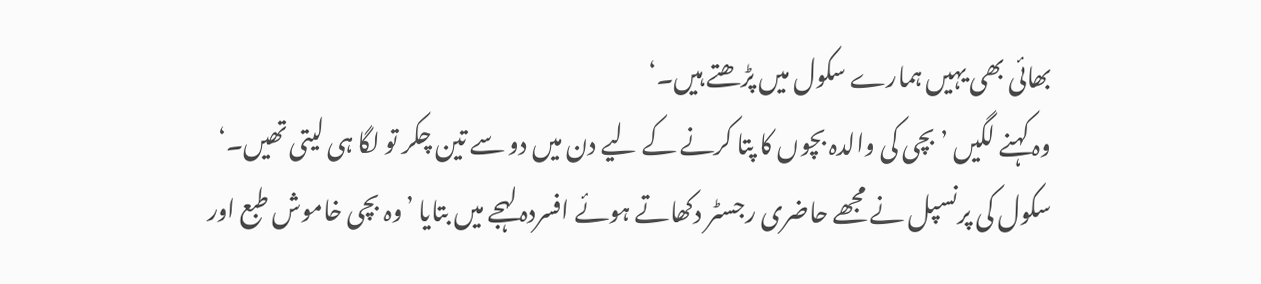بھائی بھی یہیں ہمارے سکول میں پڑھتے ہیں۔‘
وہ کہنے لگیں ’بچی کی والدہ بچوں کا پتا کرنے کے لیے دن میں دو سے تین چکر تو لگا ہی لیتی تھیں۔‘
سکول کی پرنسپل نے مجھے حاضری رجسٹر دکھاتے ہوئے افسردہ لہجے میں بتایا ’وہ بچی خاموش طبع اور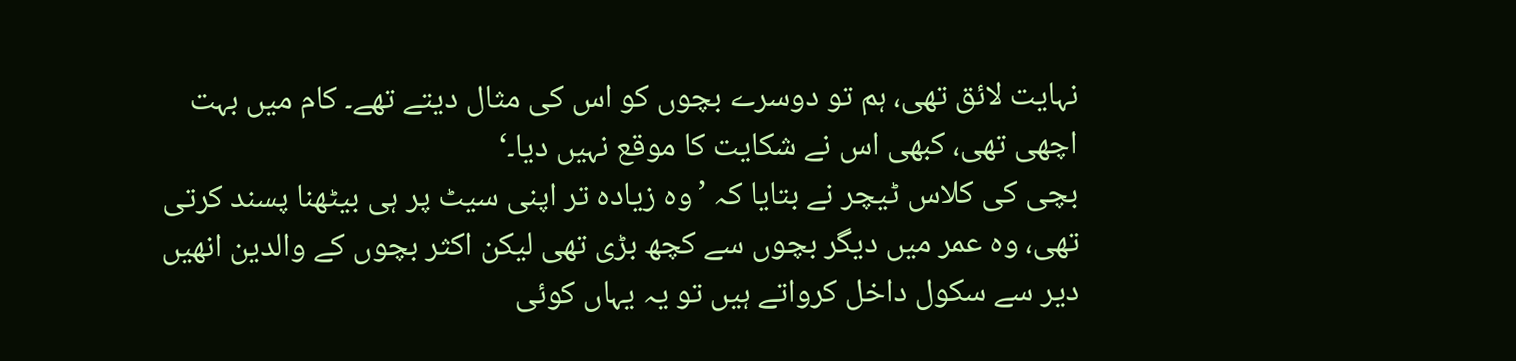نہایت لائق تھی، ہم تو دوسرے بچوں کو اس کی مثال دیتے تھے۔ کام میں بہت اچھی تھی، کبھی اس نے شکایت کا موقع نہیں دیا۔‘
بچی کی کلاس ٹیچر نے بتایا کہ ’وہ زیادہ تر اپنی سیٹ پر ہی بیٹھنا پسند کرتی تھی، وہ عمر میں دیگر بچوں سے کچھ بڑی تھی لیکن اکثر بچوں کے والدین انھیں دیر سے سکول داخل کرواتے ہیں تو یہ یہاں کوئی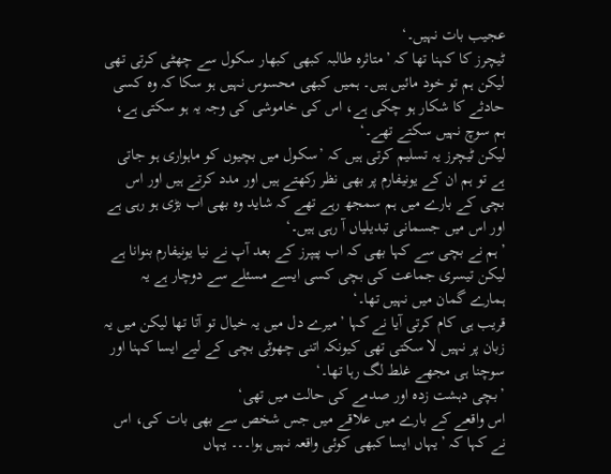عجیب بات نہیں۔‘
ٹیچرز کا کہنا تھا کہ ’متاثرہ طالبہ کبھی کبھار سکول سے چھٹی کرتی تھی لیکن ہم تو خود مائیں ہیں۔ ہمیں کبھی محسوس نہیں ہو سکا کہ وہ کسی حادثے کا شکار ہو چکی ہے، اس کی خاموشی کی وجہ یہ ہو سکتی ہے، ہم سوچ نہیں سکتے تھے۔‘
لیکن ٹیچرز یہ تسلیم کرتی ہیں کہ ’سکول میں بچیوں کو ماہواری ہو جاتی ہے تو ہم ان کے یونیفارم پر بھی نظر رکھتے ہیں اور مدد کرتے ہیں اور اس بچی کے بارے میں ہم سمجھ رہے تھے کہ شاید وہ بھی اب بڑی ہو رہی ہے اور اس میں جسمانی تبدیلیاں آ رہی ہیں۔‘
’ہم نے بچی سے کہا بھی کہ اب پیپرز کے بعد آپ نے نیا یونیفارم بنوانا ہے لیکن تیسری جماعت کی بچی کسی ایسے مسئلے سے دوچار ہے یہ ہمارے گمان میں نہیں تھا۔‘
قریب ہی کام کرتی آیا نے کہا ’میرے دل میں یہ خیال تو آتا تھا لیکن میں یہ زبان پر نہیں لا سکتی تھی کیونکہ اتنی چھوٹی بچی کے لیے ایسا کہنا اور سوچنا ہی مجھے غلط لگ رہا تھا۔‘
’بچی دہشت زدہ اور صدمے کی حالت میں تھی‘
اس واقعے کے بارے میں علاقے میں جس شخص سے بھی بات کی، اس نے کہا کہ ’یہاں ایسا کبھی کوئی واقعہ نہیں ہوا۔۔۔ یہاں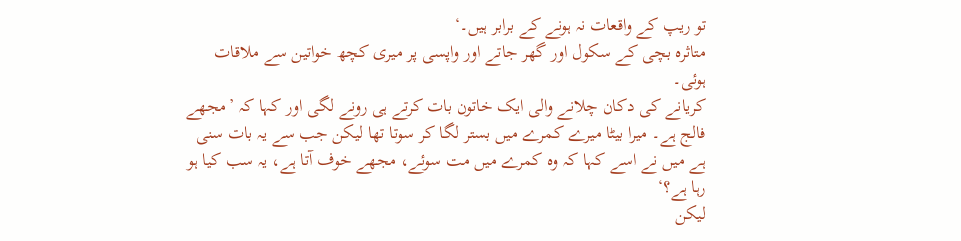تو ریپ کے واقعات نہ ہونے کے برابر ہیں۔‘
متاثرہ بچی کے سکول اور گھر جاتے اور واپسی پر میری کچھ خواتین سے ملاقات ہوئی۔
کریانے کی دکان چلانے والی ایک خاتون بات کرتے ہی رونے لگی اور کہا کہ ’مجھے فالج ہے۔ میرا بیٹا میرے کمرے میں بستر لگا کر سوتا تھا لیکن جب سے یہ بات سنی ہے میں نے اسے کہا کہ وہ کمرے میں مت سوئے، مجھے خوف آتا ہے، یہ سب کیا ہو رہا ہے؟‘
لیکن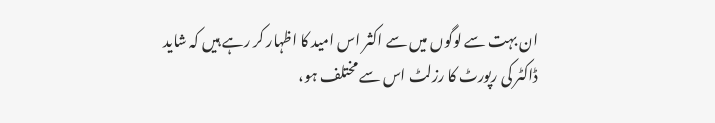ان بہت سے لوگوں میں سے اکثر اس امید کا اظہار کر رہے ہیں کہ شاید ڈاکٹر کی رپورٹ کا رزلٹ اس سے مختلف ہو،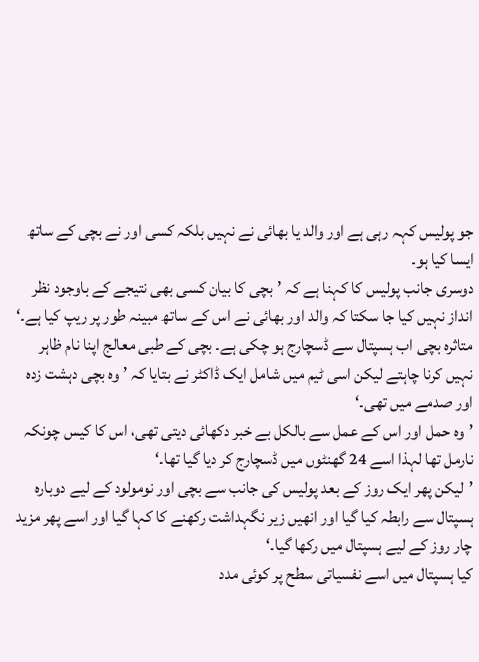جو پولیس کہہ رہی ہے اور والد یا بھائی نے نہیں بلکہ کسی اور نے بچی کے ساتھ ایسا کیا ہو۔
دوسری جانب پولیس کا کہنا ہے کہ ’بچی کا بیان کسی بھی نتیجے کے باوجود نظر انداز نہیں کیا جا سکتا کہ والد اور بھائی نے اس کے ساتھ مبینہ طور پر ریپ کیا ہے۔‘
متاثرہ بچی اب ہسپتال سے ڈسچارج ہو چکی ہے۔ بچی کے طبی معالج اپنا نام ظاہر نہیں کرنا چاہتے لیکن اسی ٹیم میں شامل ایک ڈاکٹر نے بتایا کہ ’وہ بچی دہشت زدہ اور صدمے میں تھی۔‘
’وہ حمل اور اس کے عمل سے بالکل بے خبر دکھائی دیتی تھی، اس کا کیس چونکہ نارمل تھا لہذا اسے 24 گھنٹوں میں ڈسچارج کر دیا گیا تھا۔‘
’لیکن پھر ایک روز کے بعد پولیس کی جانب سے بچی اور نومولود کے لیے دوبارہ ہسپتال سے رابطہ کیا گیا اور انھیں زیر نگہداشت رکھنے کا کہا گیا اور اسے پھر مزید چار روز کے لیے ہسپتال میں رکھا گیا۔‘
کیا ہسپتال میں اسے نفسیاتی سطح پر کوئی مدد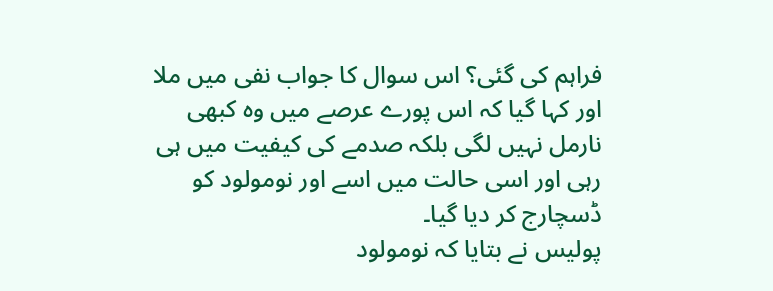فراہم کی گئی؟ اس سوال کا جواب نفی میں ملا اور کہا گیا کہ اس پورے عرصے میں وہ کبھی نارمل نہیں لگی بلکہ صدمے کی کیفیت میں ہی رہی اور اسی حالت میں اسے اور نومولود کو ڈسچارج کر دیا گیا۔
پولیس نے بتایا کہ نومولود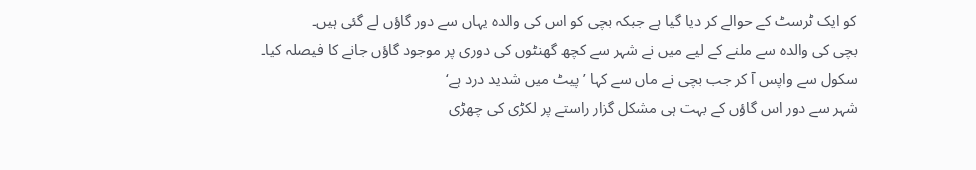کو ایک ٹرسٹ کے حوالے کر دیا گیا ہے جبکہ بچی کو اس کی والدہ یہاں سے دور گاؤں لے گئی ہیں۔
بچی کی والدہ سے ملنے کے لیے میں نے شہر سے کچھ گھنٹوں کی دوری پر موجود گاؤں جانے کا فیصلہ کیا۔
سکول سے واپس آ کر جب بچی نے ماں سے کہا ’پیٹ میں شدید درد ہے‘
شہر سے دور اس گاؤں کے بہت ہی مشکل گزار راستے پر لکڑی کی چھڑی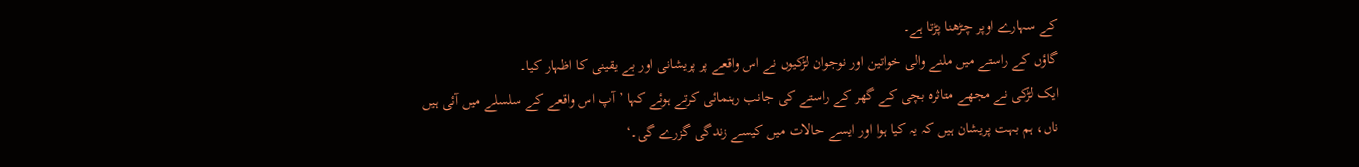کے سہارے اوپر چڑھنا پڑتا ہے۔
گاؤں کے راستے میں ملنے والی خواتین اور نوجوان لڑکیوں نے اس واقعے پر پریشانی اور بے یقینی کا اظہار کیا۔
ایک لڑکی نے مجھے متاثرہ بچی کے گھر کے راستے کی جانب رہنمائی کرتے ہوئے کہا ’آپ اس واقعے کے سلسلے میں آئی ہیں ناں، ہم بہت پریشان ہیں کہ یہ کیا ہوا اور ایسے حالات میں کیسے زندگی گزرے گی۔‘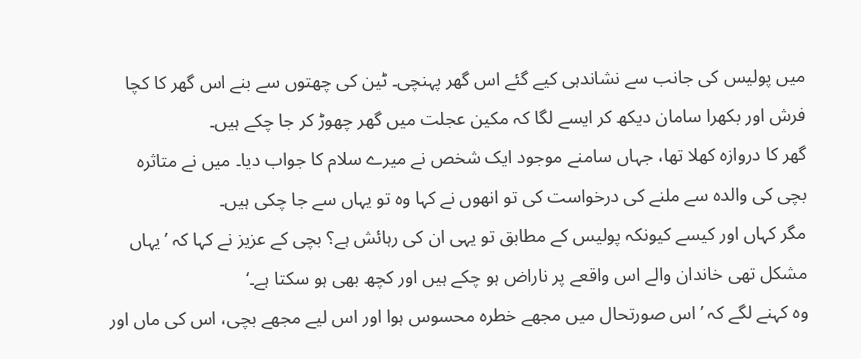میں پولیس کی جانب سے نشاندہی کیے گئے اس گھر پہنچی۔ ٹین کی چھتوں سے بنے اس گھر کا کچا فرش اور بکھرا سامان دیکھ کر ایسے لگا کہ مکین عجلت میں گھر چھوڑ کر جا چکے ہیں۔
گھر کا دروازہ کھلا تھا، جہاں سامنے موجود ایک شخص نے میرے سلام کا جواب دیا۔ میں نے متاثرہ بچی کی والدہ سے ملنے کی درخواست کی تو انھوں نے کہا وہ تو یہاں سے جا چکی ہیں۔
مگر کہاں اور کیسے کیونکہ پولیس کے مطابق تو یہی ان کی رہائش ہے؟ بچی کے عزیز نے کہا کہ ’یہاں مشکل تھی خاندان والے اس واقعے پر ناراض ہو چکے ہیں اور کچھ بھی ہو سکتا ہے۔‘
وہ کہنے لگے کہ ’اس صورتحال میں مجھے خطرہ محسوس ہوا اور اس لیے مجھے بچی، اس کی ماں اور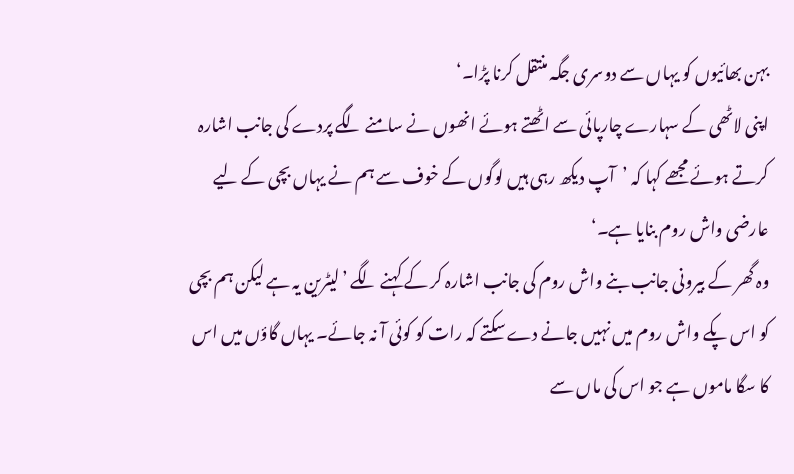بہن بھائیوں کو یہاں سے دوسری جگہ منتقل کرنا پڑا۔‘
اپنی لاٹھی کے سہارے چارپائی سے اٹھتے ہوئے انھوں نے سامنے لگے پردے کی جانب اشارہ کرتے ہوئے مجھے کہا کہ ’آپ دیکھ رہی ہیں لوگوں کے خوف سے ہم نے یہاں بچی کے لیے عارضی واش روم بنایا ہے۔‘
وہ گھر کے بیرونی جانب بنے واش روم کی جانب اشارہ کر کے کہنے لگے ’لیٹرین یہ ہے لیکن ہم بچی کو اس پکے واش روم میں نہیں جانے دے سکتے کہ رات کو کوئی آ نہ جائے۔ یہاں گاؤں میں اس کا سگا ماموں ہے جو اس کی ماں سے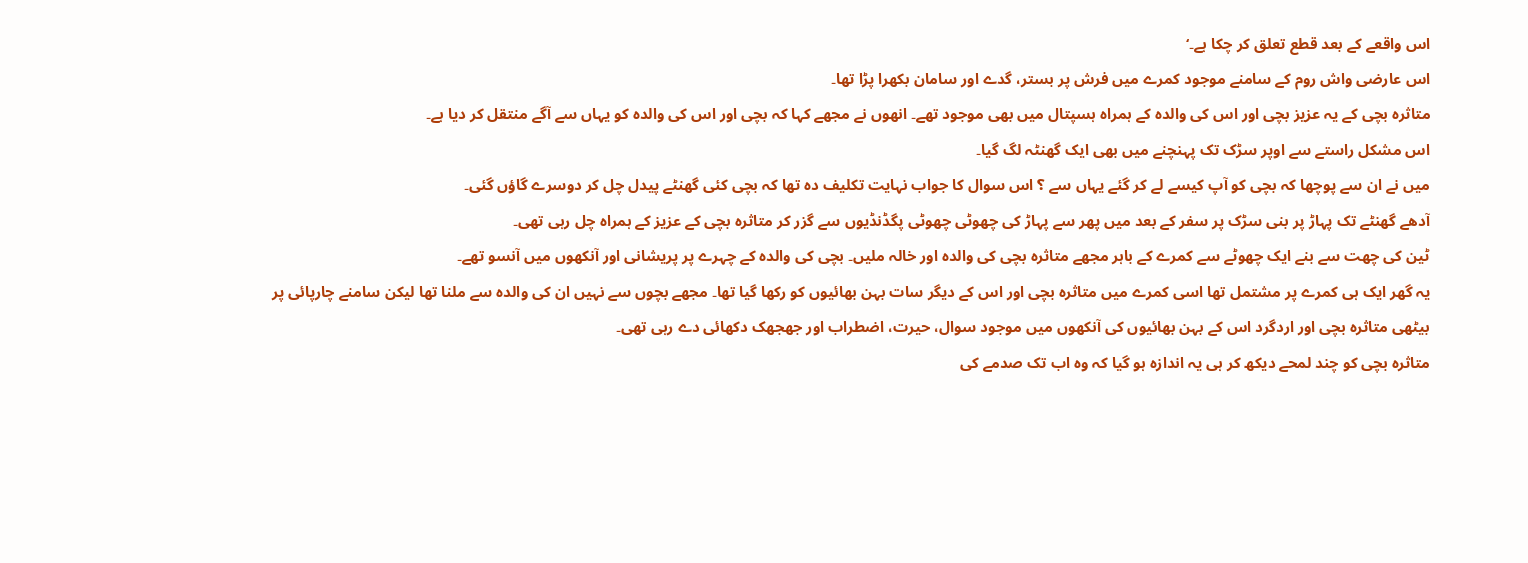اس واقعے کے بعد قطع تعلق کر چکا ہے۔‘
اس عارضی واش روم کے سامنے موجود کمرے میں فرش پر بستر، گدے اور سامان بکھرا پڑا تھا۔
متاثرہ بچی کے یہ عزیز بچی اور اس کی والدہ کے ہمراہ ہسپتال میں بھی موجود تھے۔ انھوں نے مجھے کہا کہ بچی اور اس کی والدہ کو یہاں سے آگے منتقل کر دیا ہے۔
اس مشکل راستے سے اوپر سڑک تک پہنچنے میں بھی ایک گھنٹہ لگ گیا۔
میں نے ان سے پوچھا کہ بچی کو آپ کیسے لے کر گئے یہاں سے ؟ اس سوال کا جواب نہایت تکلیف دہ تھا کہ بچی کئی گھنٹے پیدل چل کر دوسرے گاؤں گئی۔
آدھے گھنٹے تک پہاڑ پر بنی سڑک پر سفر کے بعد میں پھر سے پہاڑ کی چھوٹی چھوٹی پگڈنڈیوں سے گزر کر متاثرہ بچی کے عزیز کے ہمراہ چل رہی تھی۔
ٹین کی چھت سے بنے ایک چھوٹے سے کمرے کے باہر مجھے متاثرہ بچی کی والدہ اور خالہ ملیں۔ بچی کی والدہ کے چہرے پر پریشانی اور آنکھوں میں آنسو تھے۔
یہ گھر ایک ہی کمرے پر مشتمل تھا اسی کمرے میں متاثرہ بچی اور اس کے دیگر سات بہن بھائیوں کو رکھا گیا تھا۔ مجھے بچوں سے نہیں ان کی والدہ سے ملنا تھا لیکن سامنے چارپائی پر بیٹھی متاثرہ بچی اور اردگرد اس کے بہن بھائیوں کی آنکھوں میں موجود سوال، حیرت، اضطراب اور جھجھک دکھائی دے رہی تھی۔
متاثرہ بچی کو چند لمحے دیکھ کر ہی یہ اندازہ ہو گیا کہ وہ اب تک صدمے کی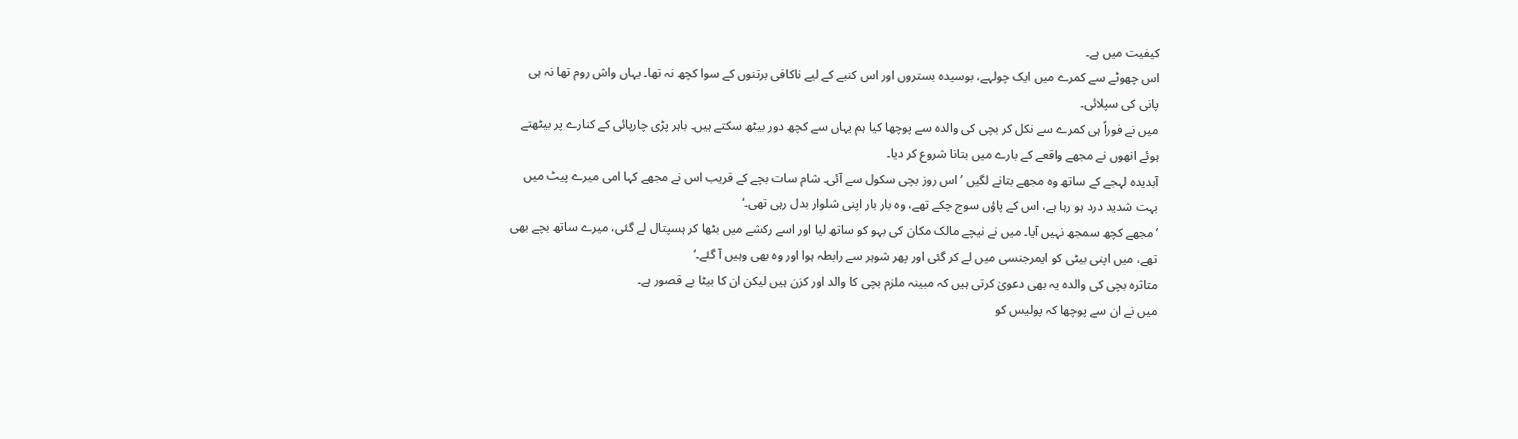کیفیت میں ہے۔
اس چھوٹے سے کمرے میں ایک چولہے، بوسیدہ بستروں اور اس کنبے کے لیے ناکافی برتنوں کے سوا کچھ نہ تھا۔ یہاں واش روم تھا نہ ہی پانی کی سپلائی۔
میں نے فوراً ہی کمرے سے نکل کر بچی کی والدہ سے پوچھا کیا ہم یہاں سے کچھ دور بیٹھ سکتے ہیں۔ باہر پڑی چارپائی کے کنارے پر بیٹھتے ہوئے انھوں نے مجھے واقعے کے بارے میں بتانا شروع کر دیا۔
آبدیدہ لہجے کے ساتھ وہ مجھے بتانے لگیں ’اس روز بچی سکول سے آئی۔ شام سات بچے کے قریب اس نے مجھے کہا امی میرے پیٹ میں بہت شدید درد ہو رہا ہے، اس کے پاؤں سوج چکے تھے، وہ بار بار اپنی شلوار بدل رہی تھی۔‘
’مجھے کچھ سمجھ نہیں آیا۔ میں نے نیچے مالک مکان کی بہو کو ساتھ لیا اور اسے رکشے میں بٹھا کر ہسپتال لے گئی، میرے ساتھ بچے بھی تھے، میں اپنی بیٹی کو ایمرجنسی میں لے کر گئی اور پھر شوہر سے رابطہ ہوا اور وہ بھی وہیں آ گئے۔‘
متاثرہ بچی کی والدہ یہ بھی دعویٰ کرتی ہیں کہ مبینہ ملزم بچی کا والد اور کزن ہیں لیکن ان کا بیٹا بے قصور ہے۔
میں نے ان سے پوچھا کہ پولیس کو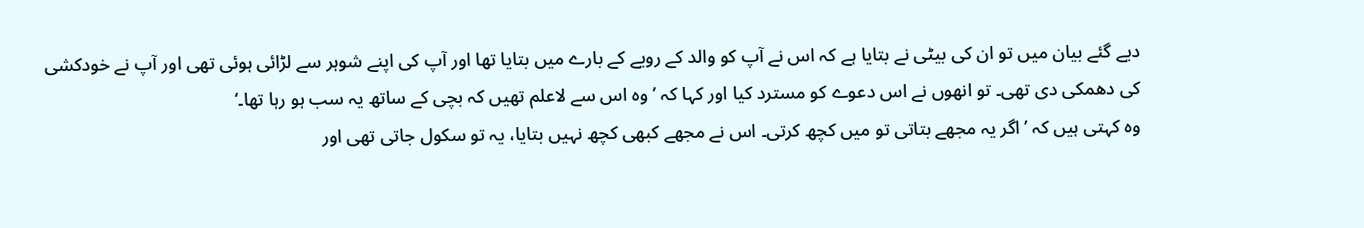دیے گئے بیان میں تو ان کی بیٹی نے بتایا ہے کہ اس نے آپ کو والد کے رویے کے بارے میں بتایا تھا اور آپ کی اپنے شوہر سے لڑائی ہوئی تھی اور آپ نے خودکشی کی دھمکی دی تھی۔ تو انھوں نے اس دعوے کو مسترد کیا اور کہا کہ ’وہ اس سے لاعلم تھیں کہ بچی کے ساتھ یہ سب ہو رہا تھا۔‘
وہ کہتی ہیں کہ ’اگر یہ مجھے بتاتی تو میں کچھ کرتی۔ اس نے مجھے کبھی کچھ نہیں بتایا، یہ تو سکول جاتی تھی اور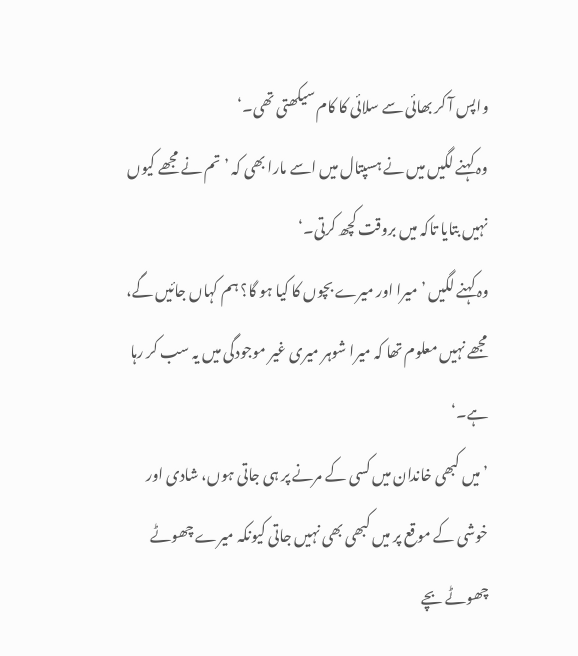واپس آ کر بھائی سے سلائی کا کام سیکھتی تھی۔‘
وہ کہنے لگیں میں نے ہسپتال میں اسے مارا بھی کہ ’تم نے مجھے کیوں نہیں بتایا تاکہ میں بروقت کچھ کرتی۔‘
وہ کہنے لگیں ’میرا اور میرے بچوں کا کیا ہو گا؟ ہم کہاں جائیں گے، مجھے نہیں معلوم تھا کہ میرا شوہر میری غیر موجودگی میں یہ سب کر رہا ہے۔‘
’میں کبھی خاندان میں کسی کے مرنے پر ہی جاتی ہوں، شادی اور خوشی کے موقع پر میں کبھی بھی نہیں جاتی کیونکہ میرے چھوٹے چھوٹے بچے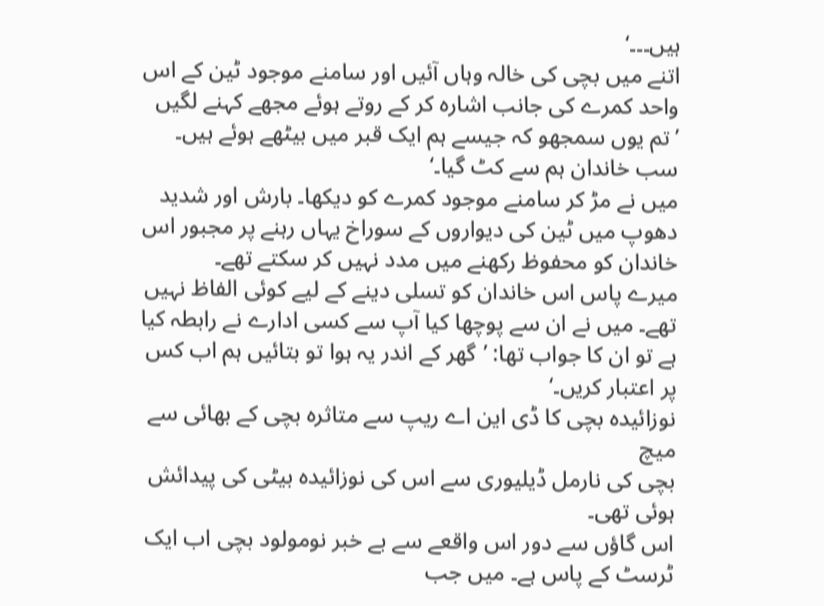ہیں۔۔۔‘
اتنے میں بچی کی خالہ وہاں آئیں اور سامنے موجود ٹین کے اس واحد کمرے کی جانب اشارہ کر کے روتے ہوئے مجھے کہنے لگیں ’تم یوں سمجھو کہ جیسے ہم ایک قبر میں بیٹھے ہوئے ہیں۔ سب خاندان ہم سے کٹ گیا۔‘
میں نے مڑ کر سامنے موجود کمرے کو دیکھا۔ بارش اور شدید دھوپ میں ٹین کی دیواروں کے سوراخ یہاں رہنے پر مجبور اس خاندان کو محفوظ رکھنے میں مدد نہیں کر سکتے تھے۔
میرے پاس اس خاندان کو تسلی دینے کے لیے کوئی الفاظ نہیں تھے۔ میں نے ان سے پوچھا کیا آپ سے کسی ادارے نے رابطہ کیا ہے تو ان کا جواب تھا: ’گھر کے اندر یہ ہوا تو بتائیں ہم اب کس پر اعتبار کریں۔‘
نوزائیدہ بچی کا ڈی این اے ریپ سے متاثرہ بچی کے بھائی سے میچ
بچی کی نارمل ڈیلیوری سے اس کی نوزائیدہ بیٹی کی پیدائش ہوئی تھی۔
اس گاؤں سے دور اس واقعے سے بے خبر نومولود بچی اب ایک ٹرسٹ کے پاس ہے۔ میں جب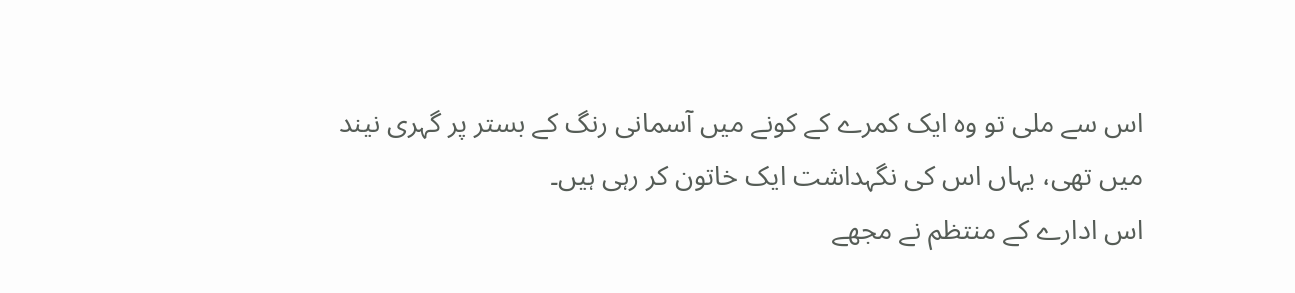اس سے ملی تو وہ ایک کمرے کے کونے میں آسمانی رنگ کے بستر پر گہری نیند میں تھی، یہاں اس کی نگہداشت ایک خاتون کر رہی ہیں۔
اس ادارے کے منتظم نے مجھے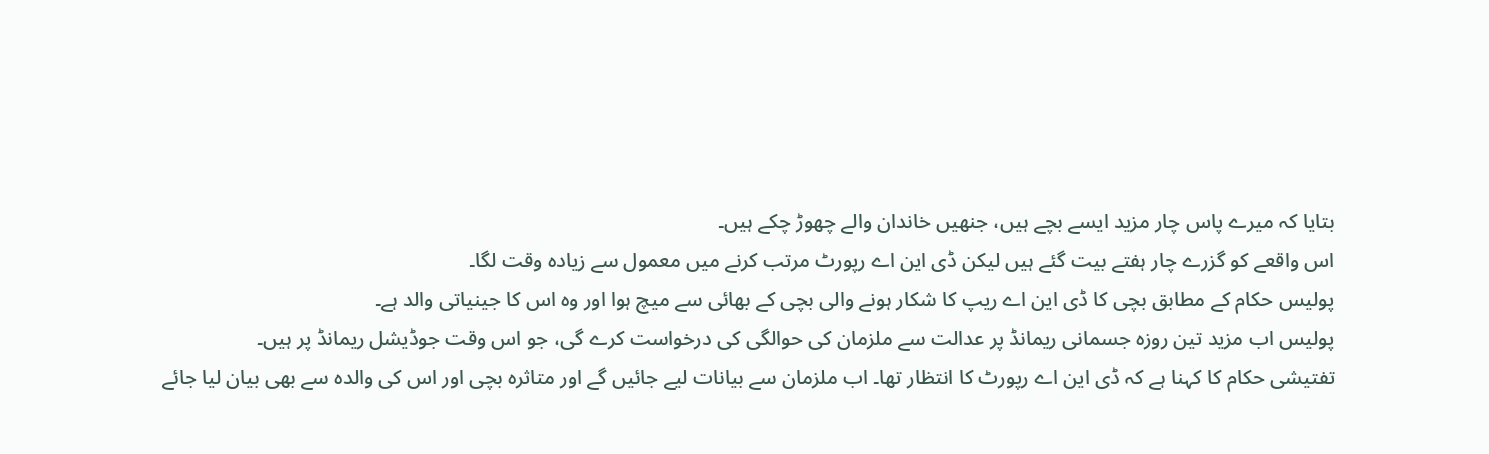بتایا کہ میرے پاس چار مزید ایسے بچے ہیں، جنھیں خاندان والے چھوڑ چکے ہیں۔
اس واقعے کو گزرے چار ہفتے بیت گئے ہیں لیکن ڈی این اے رپورٹ مرتب کرنے میں معمول سے زیادہ وقت لگا۔
پولیس حکام کے مطابق بچی کا ڈی این اے ریپ کا شکار ہونے والی بچی کے بھائی سے میچ ہوا اور وہ اس کا جینیاتی والد ہے۔
پولیس اب مزید تین روزہ جسمانی ریمانڈ پر عدالت سے ملزمان کی حوالگی کی درخواست کرے گی، جو اس وقت جوڈیشل ریمانڈ پر ہیں۔
تفتیشی حکام کا کہنا ہے کہ ڈی این اے رپورٹ کا انتظار تھا۔ اب ملزمان سے بیانات لیے جائیں گے اور متاثرہ بچی اور اس کی والدہ سے بھی بیان لیا جائے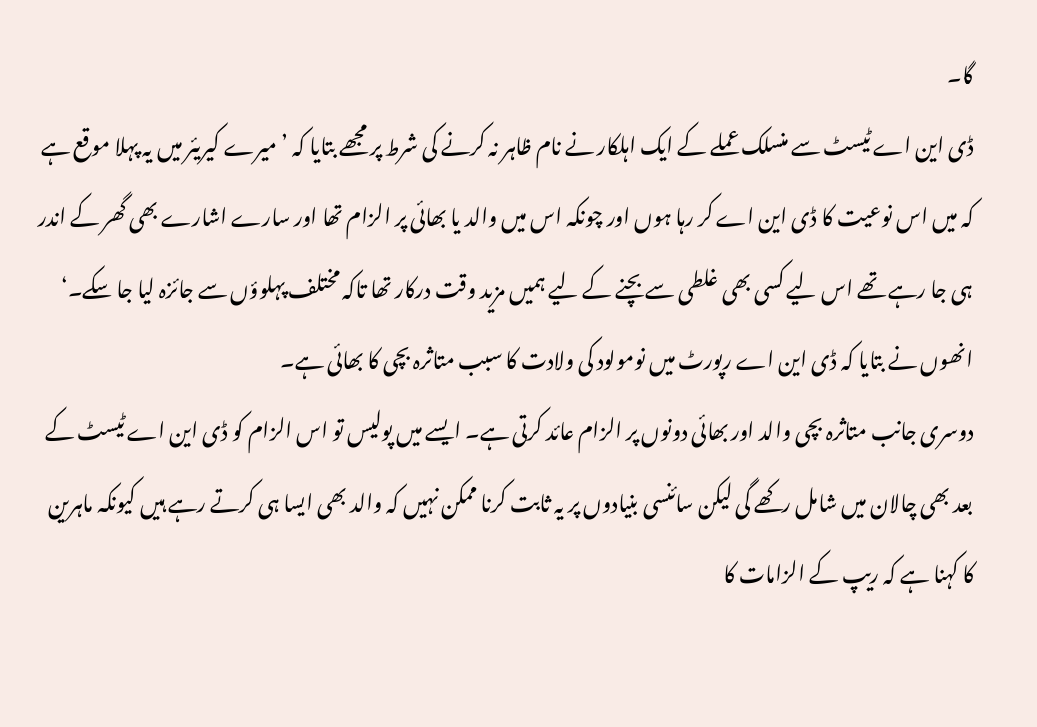گا۔
ڈی این اے ٹیسٹ سے منسلک عملے کے ایک اہلکار نے نام ظاہر نہ کرنے کی شرط پر مجھے بتایا کہ ’میرے کیریئر میں یہ پہلا موقع ہے کہ میں اس نوعیت کا ڈی این اے کر رہا ہوں اور چونکہ اس میں والد یا بھائی پر الزام تھا اور سارے اشارے بھی گھر کے اندر ہی جا رہے تھے اس لیے کسی بھی غلطی سے بچنے کے لیے ہمیں مزید وقت درکار تھا تاکہ مختلف پہلوؤں سے جائزہ لیا جا سکے۔‘
انھوں نے بتایا کہ ڈی این اے رپورٹ میں نومولود کی ولادت کا سبب متاثرہ بچی کا بھائی ہے۔
دوسری جانب متاثرہ بچی والد اور بھائی دونوں پر الزام عائد کرتی ہے۔ ایسے میں پولیس تو اس الزام کو ڈی این اے ٹیسٹ کے بعد بھی چالان میں شامل رکھے گی لیکن سائنسی بنیادوں پر یہ ثابت کرنا ممکن نہیں کہ والد بھی ایسا ہی کرتے رہے ہیں کیونکہ ماہرین کا کہنا ہے کہ ریپ کے الزامات کا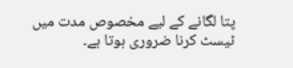پتا لگانے کے لیے مخصوص مدت میں ٹیسٹ کرنا ضروری ہوتا ہے۔